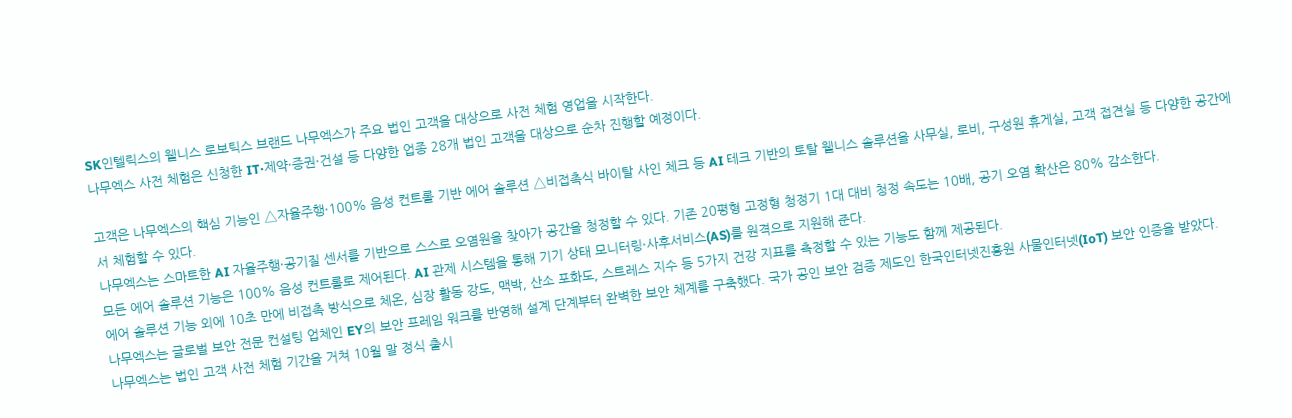SK인텔릭스의 웰니스 로보틱스 브랜드 나무엑스가 주요 법인 고객을 대상으로 사전 체험 영업을 시작한다.
나무엑스 사전 체험은 신청한 IT·제약·증권·건설 등 다양한 업종 28개 법인 고객을 대상으로 순차 진행할 예정이다.

고객은 나무엑스의 핵심 기능인 △자율주행·100% 음성 컨트롤 기반 에어 솔루션 △비접촉식 바이탈 사인 체크 등 AI 테크 기반의 토탈 웰니스 솔루션을 사무실, 로비, 구성원 휴게실, 고객 접견실 등 다양한 공간에서 체험할 수 있다.
나무엑스는 스마트한 AI 자율주행·공기질 센서를 기반으로 스스로 오염원을 찾아가 공간을 청정할 수 있다. 기존 20평형 고정형 청정기 1대 대비 청정 속도는 10배, 공기 오염 확산은 80% 감소한다.
모든 에어 솔루션 기능은 100% 음성 컨트롤로 제어된다. AI 관제 시스템을 통해 기기 상태 모니터링·사후서비스(AS)를 원격으로 지원해 준다.
에어 솔루션 기능 외에 10초 만에 비접촉 방식으로 체온, 심장 활동 강도, 맥박, 산소 포화도, 스트레스 지수 등 5가지 건강 지표를 측정할 수 있는 기능도 함께 제공된다.
나무엑스는 글로벌 보안 전문 컨설팅 업체인 EY의 보안 프레임 워크를 반영해 설계 단계부터 완벽한 보안 체계를 구축했다. 국가 공인 보안 검증 제도인 한국인터넷진흥원 사물인터넷(IoT) 보안 인증을 받았다.
나무엑스는 법인 고객 사전 체험 기간을 거쳐 10월 말 정식 출시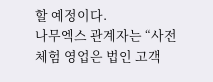할 예정이다.
나무엑스 관계자는 “사전 체험 영업은 법인 고객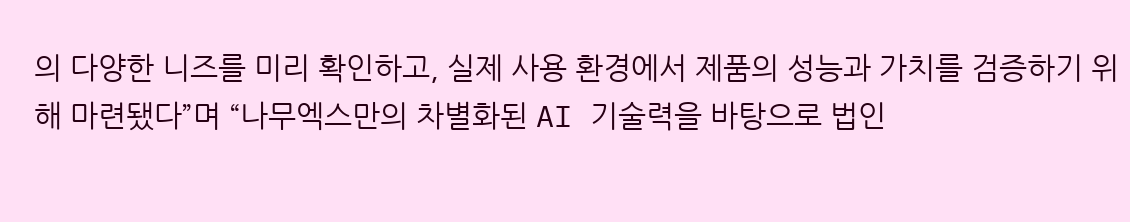의 다양한 니즈를 미리 확인하고, 실제 사용 환경에서 제품의 성능과 가치를 검증하기 위해 마련됐다”며 “나무엑스만의 차별화된 AI 기술력을 바탕으로 법인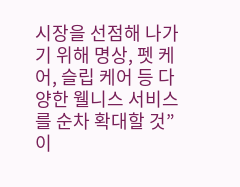시장을 선점해 나가기 위해 명상, 펫 케어, 슬립 케어 등 다양한 웰니스 서비스를 순차 확대할 것”이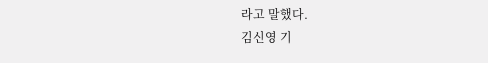라고 말했다.
김신영 기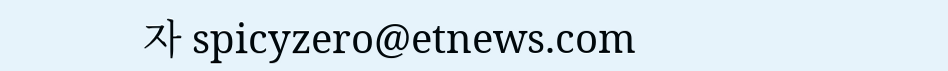자 spicyzero@etnews.com